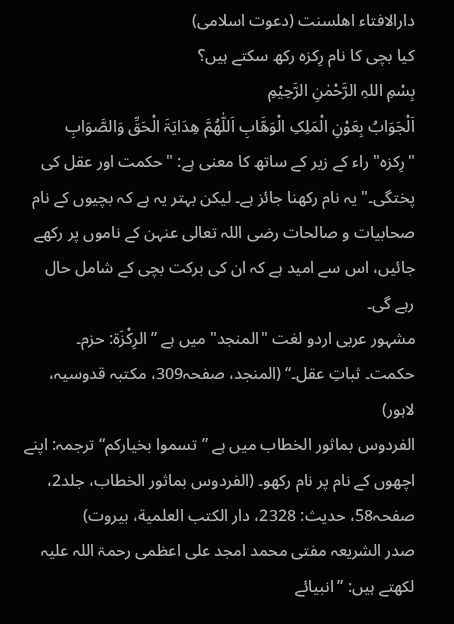دارالافتاء اھلسنت (دعوت اسلامی)
کیا بچی کا نام رِکزہ رکھ سکتے ہیں؟
بِسْمِ اللہِ الرَّحْمٰنِ الرَّحِیْمِ
اَلْجَوَابُ بِعَوْنِ الْمَلِکِ الْوَھَّابِ اَللّٰھُمَّ ھِدَایَۃَ الْحَقِّ وَالصَّوَابِ
"رِكزه" راء کے زیر کے ساتھ کا معنی ہے: "حکمت اور عقل کی پختگی۔" یہ نام رکھنا جائز ہے۔ لیکن بہتر یہ ہے کہ بچیوں کے نام صحابیات و صالحات رضی اللہ تعالی عنہن کے ناموں پر رکھے جائیں، اس سے امید ہے کہ ان کی برکت بچی کے شامل حال رہے گی۔
مشہور عربی اردو لغت "المنجد" میں ہے ”الرِکْزَۃ: حزم۔ حکمت۔ ثباتِ عقل۔“ (المنجد، صفحہ309، مکتبہ قدوسیہ، لاہور)
الفردوس بماثور الخطاب میں ہے ”تسموا بخياركم“ ترجمہ: اپنے اچھوں کے نام پر نام رکھو۔ (الفردوس بماثور الخطاب، جلد2، صفحہ58، حدیث: 2328، دار الكتب العلمية، بيروت)
صدر الشریعہ مفتی محمد امجد علی اعظمی رحمۃ اللہ علیہ لکھتے ہیں: ”انبیائے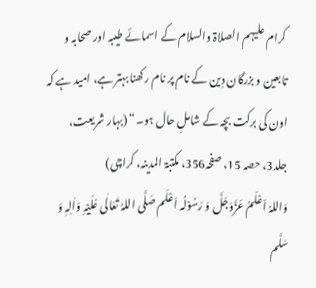کرام علیہم الصلاۃ والسلام کے اسمائے طیبہ اور صحابہ و تابعین و بزرگان دِین کے نام پر نام رکھنا بہتر ہے، امید ہے کہ اون کی برکت بچہ کے شاملِ حال ہو۔“ (بہار شریعت، جلد3، حصہ 15، صفحہ356، مکتبۃ المدینہ، کراچی)
وَاللہُ اَعْلَمُ عَزَّوَجَلَّ وَ رَسُوْلُہ اَعْلَم صَلَّی اللہُ تَعَالٰی عَلَیْہِ وَاٰلِہٖ وَ سَلَّم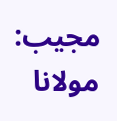مجیب: مولانا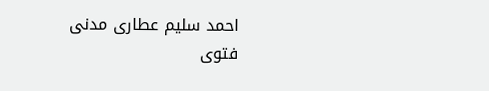احمد سلیم عطاری مدنی
فتوی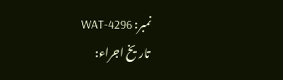نمبر: WAT-4296
تاریخ اجراء: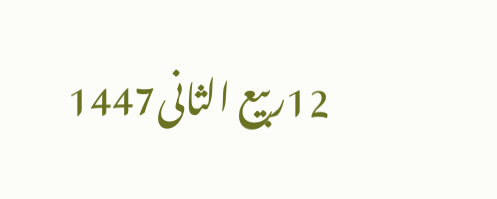12ربیع الثانی1447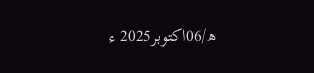ھ/06اکتوبر2025 ء